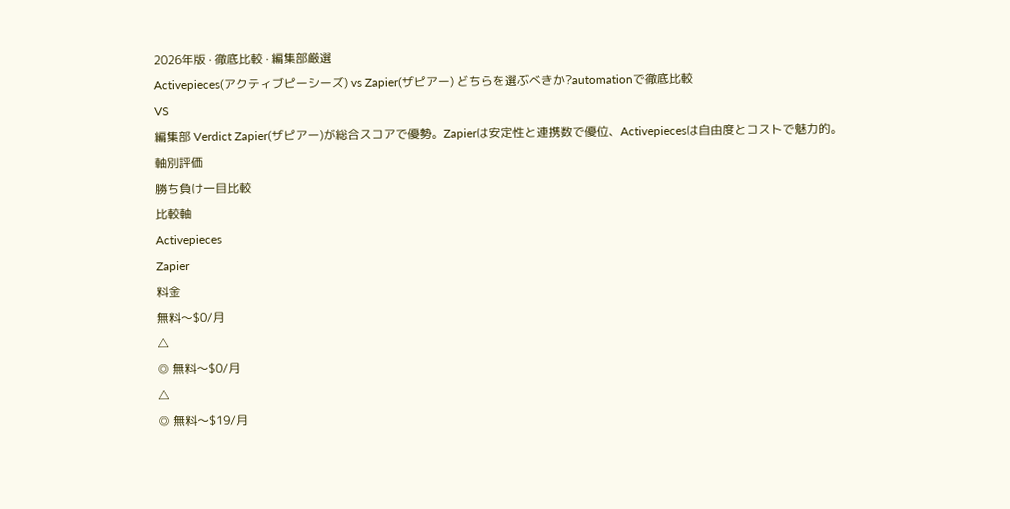2026年版 · 徹底比較 · 編集部厳選
Activepieces(アクティブピーシーズ) vs Zapier(ザピアー) どちらを選ぶべきか?automationで徹底比較
VS
編集部 Verdict Zapier(ザピアー)が総合スコアで優勢。Zapierは安定性と連携数で優位、Activepiecesは自由度とコストで魅力的。
軸別評価
勝ち負け一目比較
比較軸
Activepieces
Zapier
料金
無料〜$0/月
△
◎ 無料〜$0/月
△
◎ 無料〜$19/月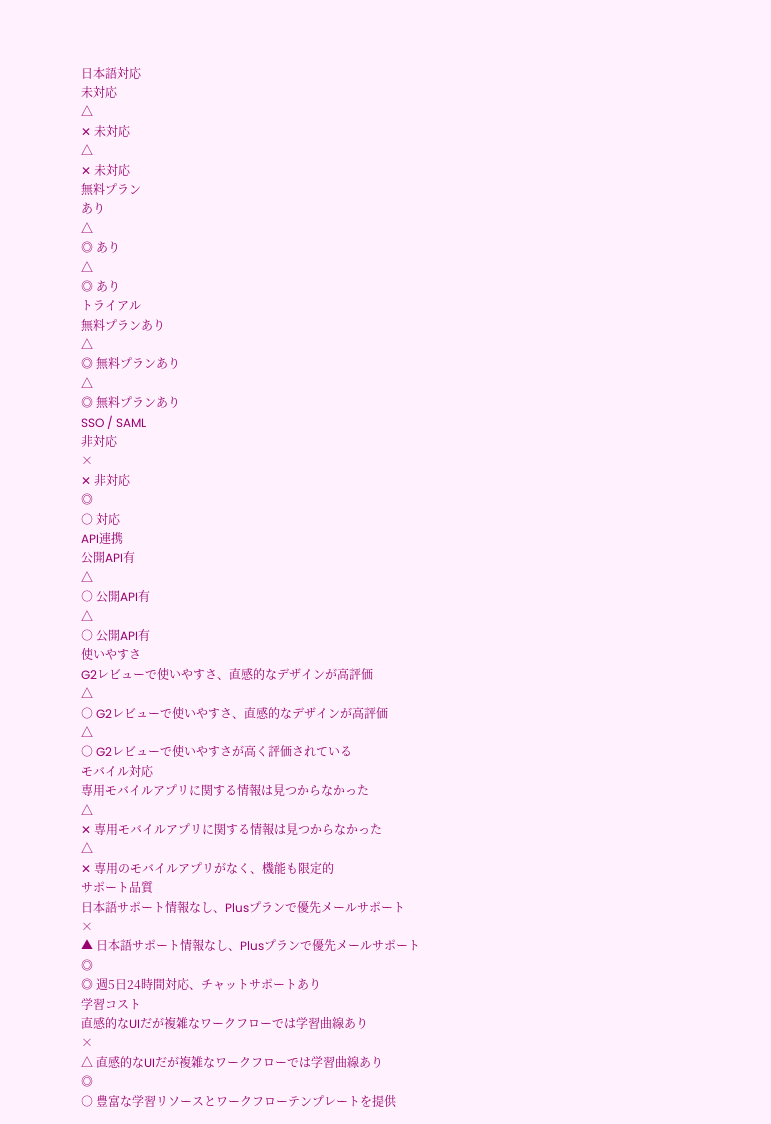日本語対応
未対応
△
✕ 未対応
△
✕ 未対応
無料プラン
あり
△
◎ あり
△
◎ あり
トライアル
無料プランあり
△
◎ 無料プランあり
△
◎ 無料プランあり
SSO / SAML
非対応
×
✕ 非対応
◎
○ 対応
API連携
公開API有
△
○ 公開API有
△
○ 公開API有
使いやすさ
G2レビューで使いやすさ、直感的なデザインが高評価
△
○ G2レビューで使いやすさ、直感的なデザインが高評価
△
○ G2レビューで使いやすさが高く評価されている
モバイル対応
専用モバイルアプリに関する情報は見つからなかった
△
✕ 専用モバイルアプリに関する情報は見つからなかった
△
✕ 専用のモバイルアプリがなく、機能も限定的
サポート品質
日本語サポート情報なし、Plusプランで優先メールサポート
×
▲ 日本語サポート情報なし、Plusプランで優先メールサポート
◎
◎ 週5日24時間対応、チャットサポートあり
学習コスト
直感的なUIだが複雑なワークフローでは学習曲線あり
×
△ 直感的なUIだが複雑なワークフローでは学習曲線あり
◎
○ 豊富な学習リソースとワークフローテンプレートを提供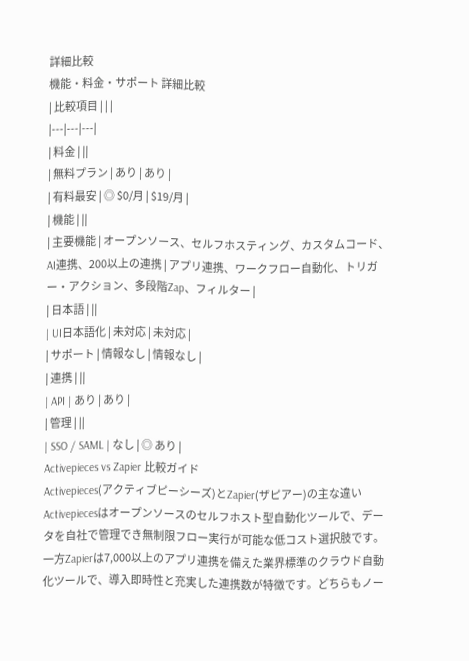詳細比較
機能・料金・サポート 詳細比較
| 比較項目 | | |
|---|---|---|
| 料金 | ||
| 無料プラン | あり | あり |
| 有料最安 | ◎ $0/月 | $19/月 |
| 機能 | ||
| 主要機能 | オープンソース、セルフホスティング、カスタムコード、AI連携、200以上の連携 | アプリ連携、ワークフロー自動化、トリガー・アクション、多段階Zap、フィルター |
| 日本語 | ||
| UI日本語化 | 未対応 | 未対応 |
| サポート | 情報なし | 情報なし |
| 連携 | ||
| API | あり | あり |
| 管理 | ||
| SSO / SAML | なし | ◎ あり |
Activepieces vs Zapier 比較ガイド
Activepieces(アクティブピーシーズ)とZapier(ザピアー)の主な違い
Activepiecesはオープンソースのセルフホスト型自動化ツールで、データを自社で管理でき無制限フロー実行が可能な低コスト選択肢です。一方Zapierは7,000以上のアプリ連携を備えた業界標準のクラウド自動化ツールで、導入即時性と充実した連携数が特徴です。どちらもノー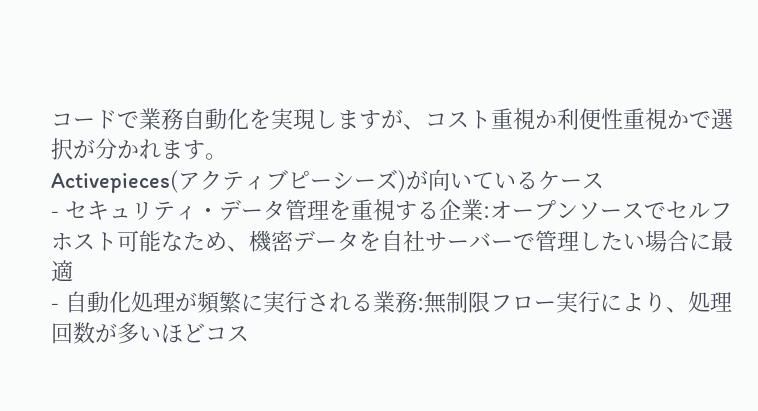コードで業務自動化を実現しますが、コスト重視か利便性重視かで選択が分かれます。
Activepieces(アクティブピーシーズ)が向いているケース
- セキュリティ・データ管理を重視する企業:オープンソースでセルフホスト可能なため、機密データを自社サーバーで管理したい場合に最適
- 自動化処理が頻繁に実行される業務:無制限フロー実行により、処理回数が多いほどコス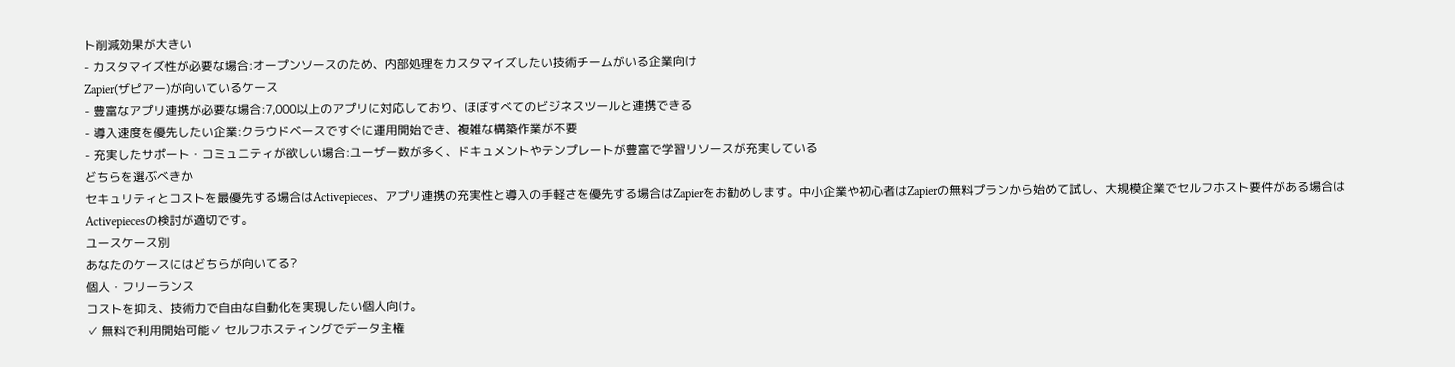ト削減効果が大きい
- カスタマイズ性が必要な場合:オープンソースのため、内部処理をカスタマイズしたい技術チームがいる企業向け
Zapier(ザピアー)が向いているケース
- 豊富なアプリ連携が必要な場合:7,000以上のアプリに対応しており、ほぼすべてのビジネスツールと連携できる
- 導入速度を優先したい企業:クラウドベースですぐに運用開始でき、複雑な構築作業が不要
- 充実したサポート・コミュニティが欲しい場合:ユーザー数が多く、ドキュメントやテンプレートが豊富で学習リソースが充実している
どちらを選ぶべきか
セキュリティとコストを最優先する場合はActivepieces、アプリ連携の充実性と導入の手軽さを優先する場合はZapierをお勧めします。中小企業や初心者はZapierの無料プランから始めて試し、大規模企業でセルフホスト要件がある場合はActivepiecesの検討が適切です。
ユースケース別
あなたのケースにはどちらが向いてる?
個人・フリーランス
コストを抑え、技術力で自由な自動化を実現したい個人向け。
✓ 無料で利用開始可能✓ セルフホスティングでデータ主権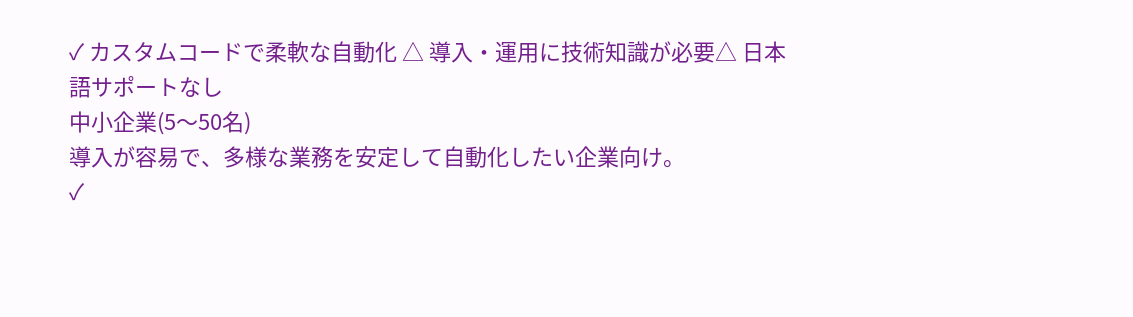✓ カスタムコードで柔軟な自動化 △ 導入・運用に技術知識が必要△ 日本語サポートなし
中小企業(5〜50名)
導入が容易で、多様な業務を安定して自動化したい企業向け。
✓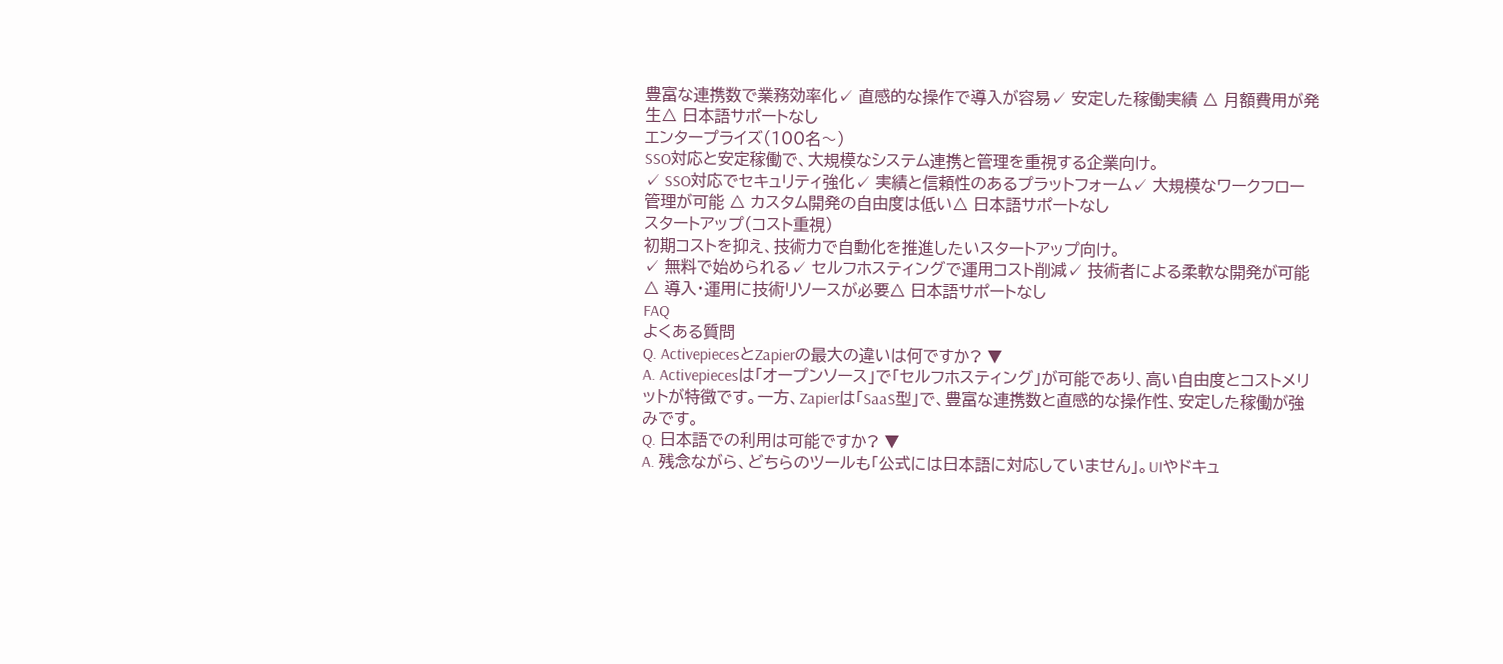豊富な連携数で業務効率化✓ 直感的な操作で導入が容易✓ 安定した稼働実績 △ 月額費用が発生△ 日本語サポートなし
エンタープライズ(100名〜)
SSO対応と安定稼働で、大規模なシステム連携と管理を重視する企業向け。
✓ SSO対応でセキュリティ強化✓ 実績と信頼性のあるプラットフォーム✓ 大規模なワークフロー管理が可能 △ カスタム開発の自由度は低い△ 日本語サポートなし
スタートアップ(コスト重視)
初期コストを抑え、技術力で自動化を推進したいスタートアップ向け。
✓ 無料で始められる✓ セルフホスティングで運用コスト削減✓ 技術者による柔軟な開発が可能 △ 導入・運用に技術リソースが必要△ 日本語サポートなし
FAQ
よくある質問
Q. ActivepiecesとZapierの最大の違いは何ですか? ▼
A. Activepiecesは「オープンソース」で「セルフホスティング」が可能であり、高い自由度とコストメリットが特徴です。一方、Zapierは「SaaS型」で、豊富な連携数と直感的な操作性、安定した稼働が強みです。
Q. 日本語での利用は可能ですか? ▼
A. 残念ながら、どちらのツールも「公式には日本語に対応していません」。UIやドキュ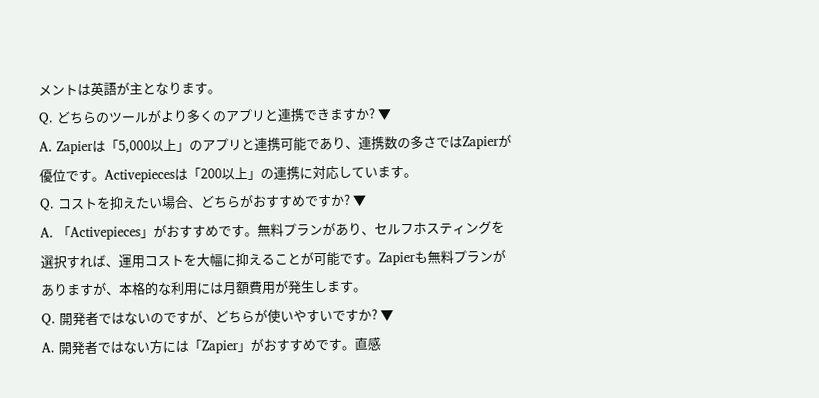メントは英語が主となります。
Q. どちらのツールがより多くのアプリと連携できますか? ▼
A. Zapierは「5,000以上」のアプリと連携可能であり、連携数の多さではZapierが優位です。Activepiecesは「200以上」の連携に対応しています。
Q. コストを抑えたい場合、どちらがおすすめですか? ▼
A. 「Activepieces」がおすすめです。無料プランがあり、セルフホスティングを選択すれば、運用コストを大幅に抑えることが可能です。Zapierも無料プランがありますが、本格的な利用には月額費用が発生します。
Q. 開発者ではないのですが、どちらが使いやすいですか? ▼
A. 開発者ではない方には「Zapier」がおすすめです。直感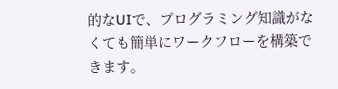的なUIで、プログラミング知識がなくても簡単にワークフローを構築できます。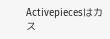Activepiecesはカス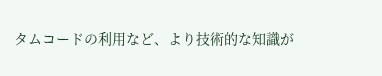タムコードの利用など、より技術的な知識が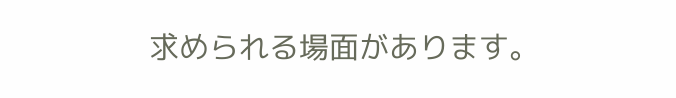求められる場面があります。